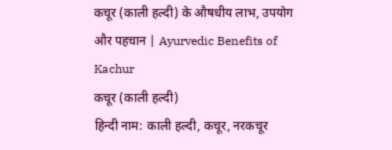कचूर (काली हल्दी) के औषधीय लाभ, उपयोग और पहचान | Ayurvedic Benefits of Kachur
कचूर (काली हल्दी)
हिन्दी नाम: काली हल्दी, कचूर, नरकचूर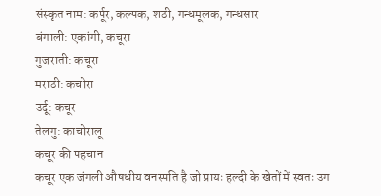संस्कृत नाम: कर्पूर, कल्पक, शठी, गन्धमूलक, गन्धसार
बंगाली: एकांगी, कचूरा
गुजराती: कचूरा
मराठी: कचोरा
उर्दू: कचूर
तेलगु: काचोरालू
कचूर की पहचान
कचूर एक जंगली औषधीय वनस्पति है जो प्रायः हल्दी के खेतों में स्वतः उग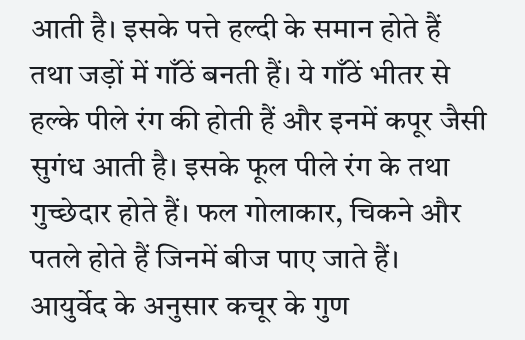आती है। इसके पत्ते हल्दी के समान होते हैं तथा जड़ों में गाँठें बनती हैं। ये गाँठें भीतर से हल्के पीले रंग की होती हैं और इनमें कपूर जैसी सुगंध आती है। इसके फूल पीले रंग के तथा गुच्छेदार होते हैं। फल गोलाकार, चिकने और पतले होते हैं जिनमें बीज पाए जाते हैं।
आयुर्वेद के अनुसार कचूर के गुण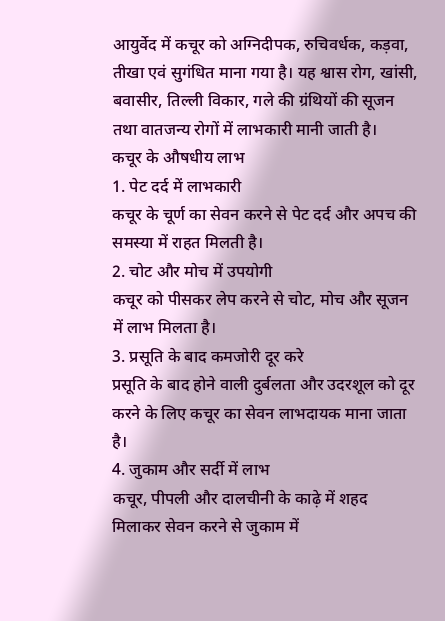आयुर्वेद में कचूर को अग्निदीपक, रुचिवर्धक, कड़वा, तीखा एवं सुगंधित माना गया है। यह श्वास रोग, खांसी, बवासीर, तिल्ली विकार, गले की ग्रंथियों की सूजन तथा वातजन्य रोगों में लाभकारी मानी जाती है।
कचूर के औषधीय लाभ
1. पेट दर्द में लाभकारी
कचूर के चूर्ण का सेवन करने से पेट दर्द और अपच की समस्या में राहत मिलती है।
2. चोट और मोच में उपयोगी
कचूर को पीसकर लेप करने से चोट, मोच और सूजन में लाभ मिलता है।
3. प्रसूति के बाद कमजोरी दूर करे
प्रसूति के बाद होने वाली दुर्बलता और उदरशूल को दूर करने के लिए कचूर का सेवन लाभदायक माना जाता है।
4. जुकाम और सर्दी में लाभ
कचूर, पीपली और दालचीनी के काढ़े में शहद मिलाकर सेवन करने से जुकाम में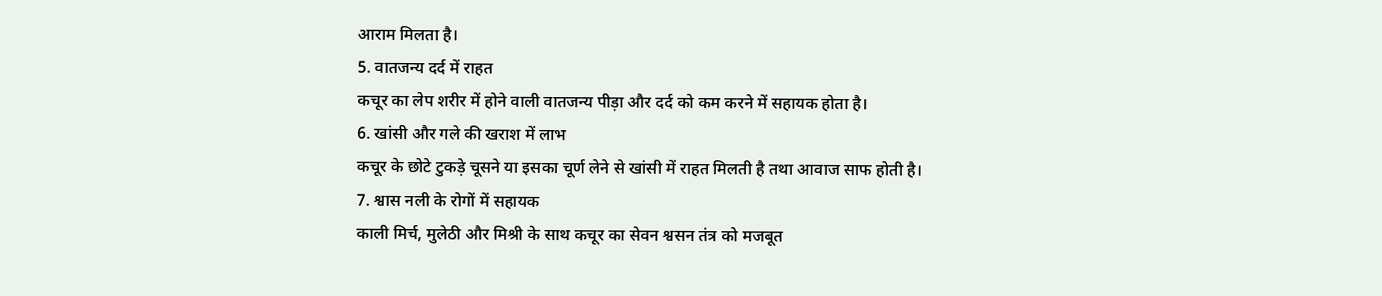आराम मिलता है।
5. वातजन्य दर्द में राहत
कचूर का लेप शरीर में होने वाली वातजन्य पीड़ा और दर्द को कम करने में सहायक होता है।
6. खांसी और गले की खराश में लाभ
कचूर के छोटे टुकड़े चूसने या इसका चूर्ण लेने से खांसी में राहत मिलती है तथा आवाज साफ होती है।
7. श्वास नली के रोगों में सहायक
काली मिर्च, मुलेठी और मिश्री के साथ कचूर का सेवन श्वसन तंत्र को मजबूत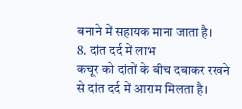बनाने में सहायक माना जाता है।
8. दांत दर्द में लाभ
कचूर को दांतों के बीच दबाकर रखने से दांत दर्द में आराम मिलता है।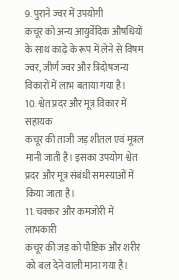9. पुराने ज्वर में उपयोगी
कचूर को अन्य आयुर्वेदिक औषधियों के साथ काढ़े के रूप में लेने से विषम ज्वर, जीर्ण ज्वर और त्रिदोषजन्य विकारों में लाभ बताया गया है।
10. श्वेत प्रदर और मूत्र विकार में सहायक
कचूर की ताजी जड़ शीतल एवं मूत्रल मानी जाती है। इसका उपयोग श्वेत प्रदर और मूत्र संबंधी समस्याओं में किया जाता है।
11. चक्कर और कमजोरी में लाभकारी
कचूर की जड़ को पौष्टिक और शरीर को बल देने वाली माना गया है।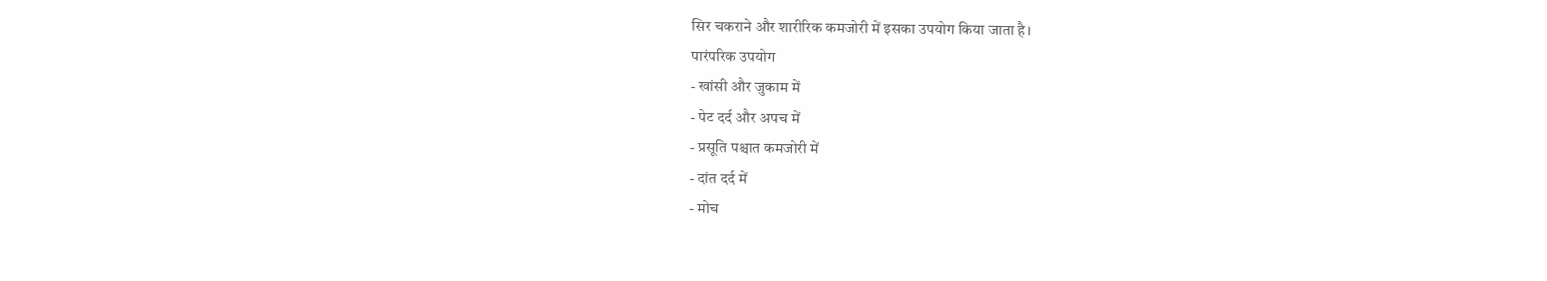सिर चकराने और शारीरिक कमजोरी में इसका उपयोग किया जाता है।
पारंपरिक उपयोग
- खांसी और जुकाम में
- पेट दर्द और अपच में
- प्रसूति पश्चात कमजोरी में
- दांत दर्द में
- मोच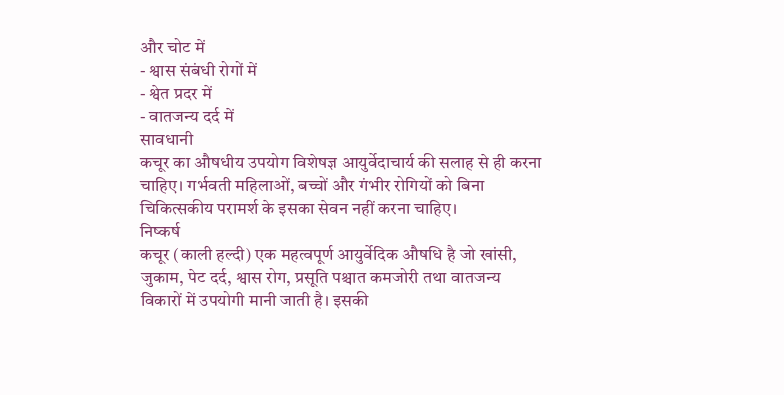और चोट में
- श्वास संबंधी रोगों में
- श्वेत प्रदर में
- वातजन्य दर्द में
सावधानी
कचूर का औषधीय उपयोग विशेषज्ञ आयुर्वेदाचार्य की सलाह से ही करना चाहिए। गर्भवती महिलाओं, बच्चों और गंभीर रोगियों को बिना चिकित्सकीय परामर्श के इसका सेवन नहीं करना चाहिए।
निष्कर्ष
कचूर (काली हल्दी) एक महत्वपूर्ण आयुर्वेदिक औषधि है जो खांसी, जुकाम, पेट दर्द, श्वास रोग, प्रसूति पश्चात कमजोरी तथा वातजन्य विकारों में उपयोगी मानी जाती है। इसकी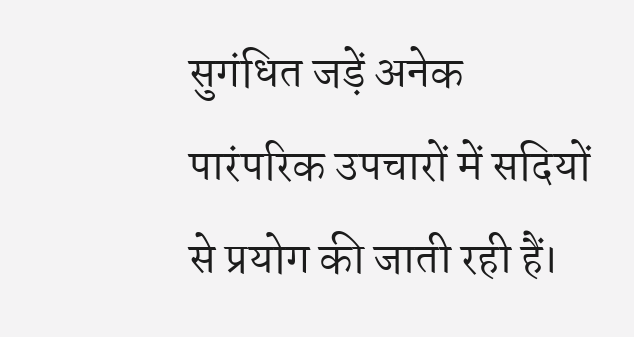सुगंधित जड़ें अनेक पारंपरिक उपचारों में सदियों से प्रयोग की जाती रही हैं।